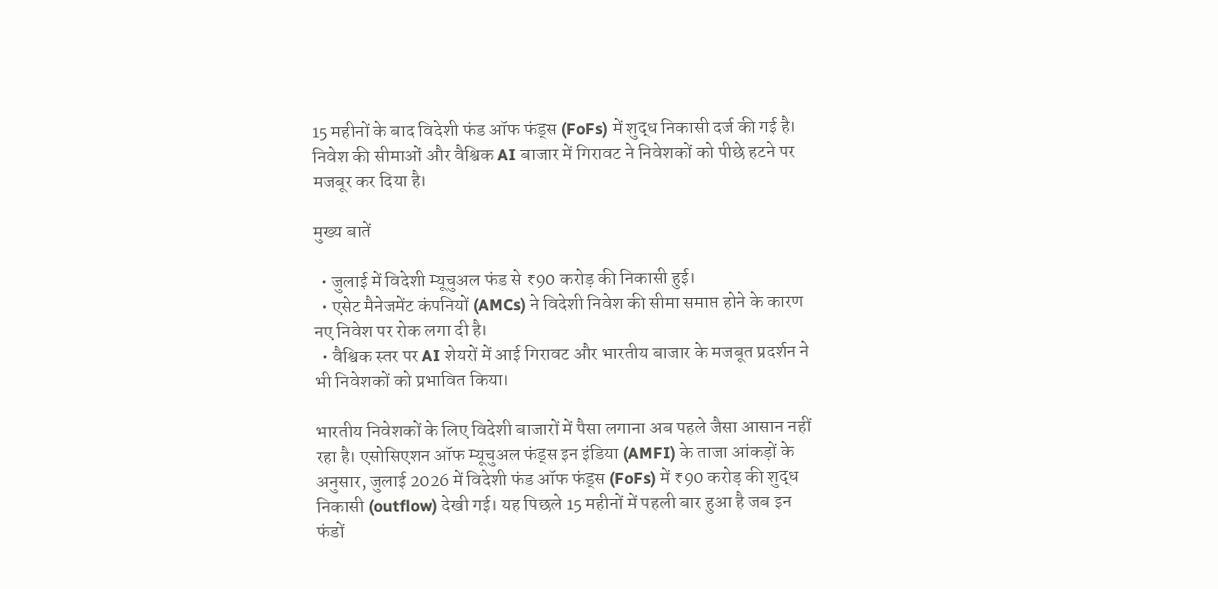15 महीनों के बाद विदेशी फंड ऑफ फंड्स (FoFs) में शुद्ध निकासी दर्ज की गई है। निवेश की सीमाओं और वैश्विक AI बाजार में गिरावट ने निवेशकों को पीछे हटने पर मजबूर कर दिया है।

मुख्य बातें

  • जुलाई में विदेशी म्यूचुअल फंड से ₹90 करोड़ की निकासी हुई।
  • एसेट मैनेजमेंट कंपनियों (AMCs) ने विदेशी निवेश की सीमा समाप्त होने के कारण नए निवेश पर रोक लगा दी है।
  • वैश्विक स्तर पर AI शेयरों में आई गिरावट और भारतीय बाजार के मजबूत प्रदर्शन ने भी निवेशकों को प्रभावित किया।

भारतीय निवेशकों के लिए विदेशी बाजारों में पैसा लगाना अब पहले जैसा आसान नहीं रहा है। एसोसिएशन ऑफ म्यूचुअल फंड्स इन इंडिया (AMFI) के ताजा आंकड़ों के अनुसार, जुलाई 2026 में विदेशी फंड ऑफ फंड्स (FoFs) में ₹90 करोड़ की शुद्ध निकासी (outflow) देखी गई। यह पिछले 15 महीनों में पहली बार हुआ है जब इन फंडों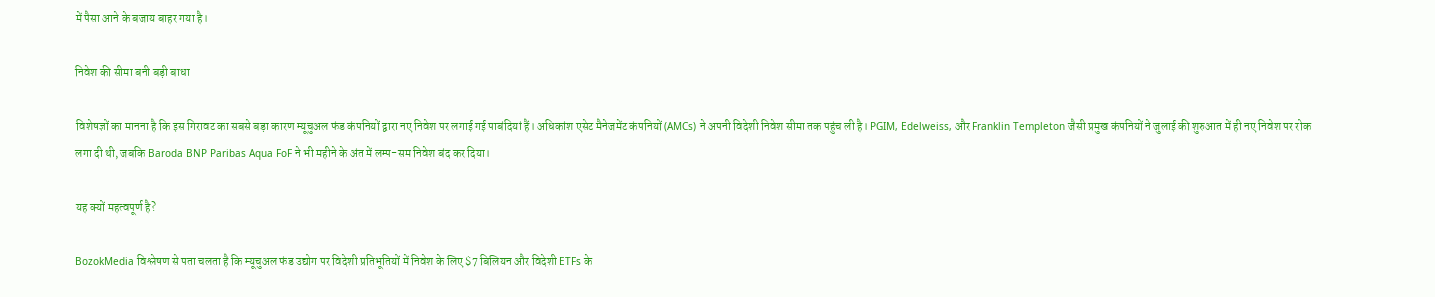में पैसा आने के बजाय बाहर गया है।

निवेश की सीमा बनी बड़ी बाधा

विशेषज्ञों का मानना है कि इस गिरावट का सबसे बड़ा कारण म्यूचुअल फंड कंपनियों द्वारा नए निवेश पर लगाई गई पाबंदियां हैं। अधिकांश एसेट मैनेजमेंट कंपनियों (AMCs) ने अपनी विदेशी निवेश सीमा तक पहुंच ली है। PGIM, Edelweiss, और Franklin Templeton जैसी प्रमुख कंपनियों ने जुलाई की शुरुआत में ही नए निवेश पर रोक लगा दी थी, जबकि Baroda BNP Paribas Aqua FoF ने भी महीने के अंत में लम्प-सम निवेश बंद कर दिया।

यह क्यों महत्वपूर्ण है?

BozokMedia विश्लेषण से पता चलता है कि म्यूचुअल फंड उद्योग पर विदेशी प्रतिभूतियों में निवेश के लिए $7 बिलियन और विदेशी ETFs के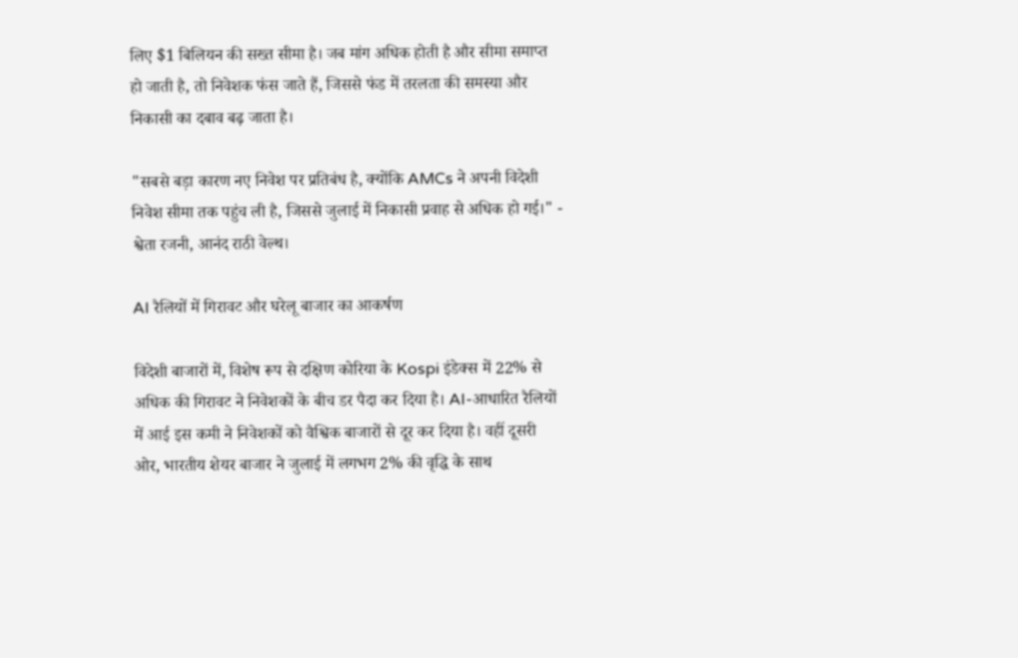लिए $1 बिलियन की सख्त सीमा है। जब मांग अधिक होती है और सीमा समाप्त हो जाती है, तो निवेशक फंस जाते हैं, जिससे फंड में तरलता की समस्या और निकासी का दबाव बढ़ जाता है।

"सबसे बड़ा कारण नए निवेश पर प्रतिबंध है, क्योंकि AMCs ने अपनी विदेशी निवेश सीमा तक पहुंच ली है, जिससे जुलाई में निकासी प्रवाह से अधिक हो गई।" - श्वेता रजनी, आनंद राठी वेल्थ।

AI रैलियों में गिरावट और घरेलू बाजार का आकर्षण

विदेशी बाजारों में, विशेष रूप से दक्षिण कोरिया के Kospi इंडेक्स में 22% से अधिक की गिरावट ने निवेशकों के बीच डर पैदा कर दिया है। AI-आधारित रैलियों में आई इस कमी ने निवेशकों को वैश्विक बाजारों से दूर कर दिया है। वहीं दूसरी ओर, भारतीय शेयर बाजार ने जुलाई में लगभग 2% की वृद्धि के साथ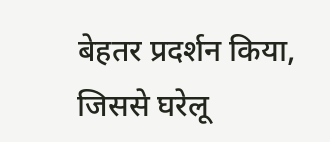बेहतर प्रदर्शन किया, जिससे घरेलू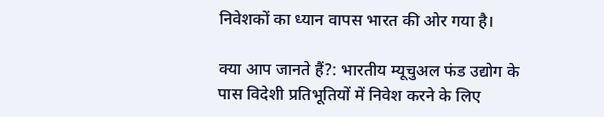निवेशकों का ध्यान वापस भारत की ओर गया है।

क्या आप जानते हैं?: भारतीय म्यूचुअल फंड उद्योग के पास विदेशी प्रतिभूतियों में निवेश करने के लिए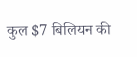कुल $7 बिलियन की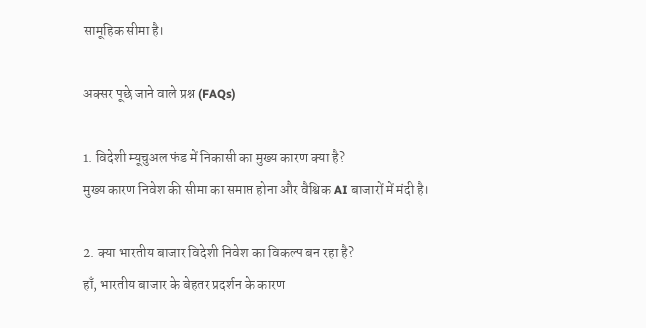सामूहिक सीमा है।

अक्सर पूछे जाने वाले प्रश्न (FAQs)

1. विदेशी म्यूचुअल फंड में निकासी का मुख्य कारण क्या है?
मुख्य कारण निवेश की सीमा का समाप्त होना और वैश्विक AI बाजारों में मंदी है।

2. क्या भारतीय बाजार विदेशी निवेश का विकल्प बन रहा है?
हाँ, भारतीय बाजार के बेहतर प्रदर्शन के कारण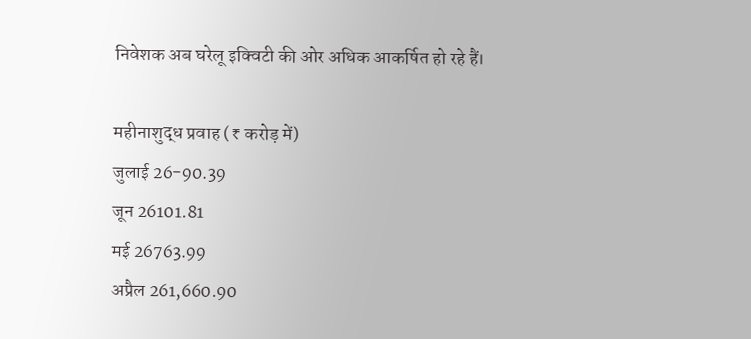निवेशक अब घरेलू इक्विटी की ओर अधिक आकर्षित हो रहे हैं।

महीनाशुद्ध प्रवाह (₹ करोड़ में)
जुलाई 26-90.39
जून 26101.81
मई 26763.99
अप्रैल 261,660.90